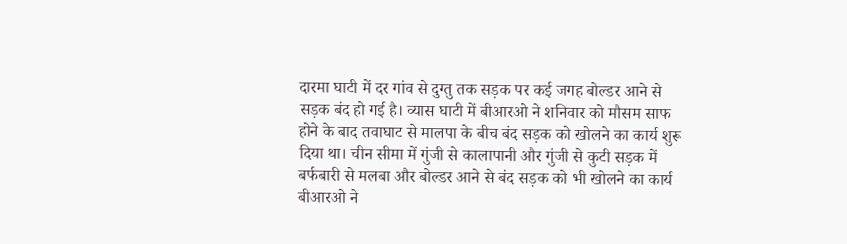दारमा घाटी में दर गांव से दुग्तु तक सड़क पर कई जगह बोल्डर आने से सड़क बंद हो गई है। व्यास घाटी में बीआरओ ने शनिवार को मौसम साफ होने के बाद तवाघाट से मालपा के बीच बंद सड़क को खोलने का कार्य शुरू दिया था। चीन सीमा में गुंजी से कालापानी और गुंजी से कुटी सड़क में बर्फबारी से मलबा और बोल्डर आने से बंद सड़क को भी खोलने का कार्य बीआरओ ने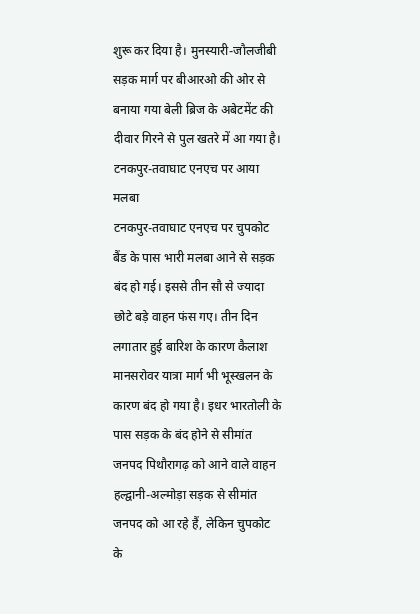शुरू कर दिया है। मुनस्यारी-जौलजीबी सड़क मार्ग पर बीआरओ की ओर से बनाया गया बेली ब्रिज के अबेटमेंट की दीवार गिरने से पुल खतरे में आ गया है।
टनकपुर-तवाघाट एनएच पर आया मलबा
टनकपुर-तवाघाट एनएच पर चुपकोट बैंड के पास भारी मलबा आने से सड़क बंद हो गई। इससे तीन सौ से ज्यादा छोटे बड़े वाहन फंस गए। तीन दिन लगातार हुई बारिश के कारण कैलाश मानसरोवर यात्रा मार्ग भी भूस्खलन के कारण बंद हो गया है। इधर भारतोली के पास सड़क के बंद होने से सीमांत जनपद पिथौरागढ़ को आने वाले वाहन हल्द्वानी-अल्मोड़ा सड़क से सीमांत जनपद को आ रहे हैं, लेकिन चुपकोट के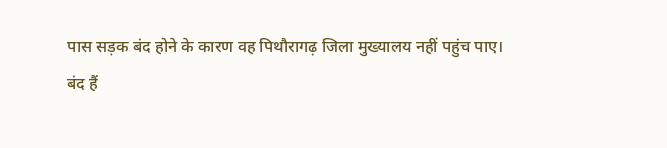पास सड़क बंद होने के कारण वह पिथौरागढ़ जिला मुख्यालय नहीं पहुंच पाए।
बंद हैं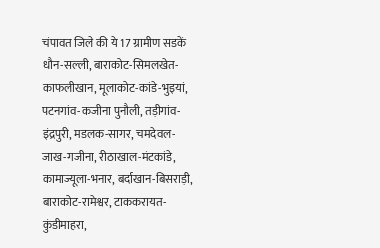चंपावत जिले की ये 17 ग्रामीण सडकें
धौन-सल्ली, बाराकोट-सिमलखेत-काफलीखान, मूलाकोट-कांडे-भुइयां, पटनगांव-कजीना पुनौली, तड़ीगांव-इंद्रपुरी, मडलक-सागर, चमदेवल-जाख-गजीना, रीठाखाल-मंटकांडे, कामाज्यूला-भनार, बर्दाखान-बिसराड़ी, बाराकोट-रामेश्वर, टाककरायत-कुंडीमाहरा,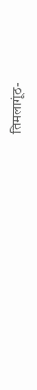तिमलागूंठ-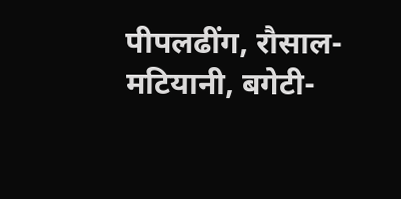पीपलढींग, रौसाल-मटियानी, बगेटी-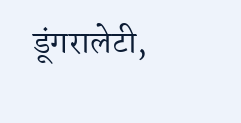डूंगरालेटी,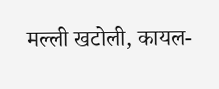मल्ली खटोली, कायल-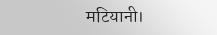मटियानी।